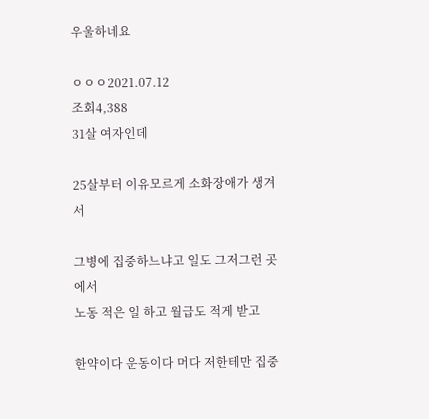우울하네요

ㅇㅇㅇ2021.07.12
조회4,388
31살 여자인데

25살부터 이유모르게 소화장애가 생겨서

그병에 집중하느냐고 일도 그저그런 곳에서
노동 적은 일 하고 월급도 적게 받고

한약이다 운동이다 머다 저한테만 집중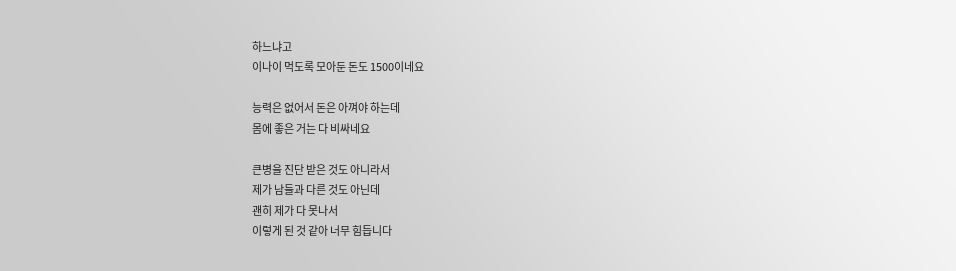하느냐고
이나이 먹도록 모아둔 돈도 1500이네요

능력은 없어서 돈은 아껴야 하는데
몸에 좋은 거는 다 비싸네요

큰병을 진단 받은 것도 아니라서
제가 남들과 다른 것도 아닌데
괜히 제가 다 못나서
이렇게 된 것 같아 너무 힘듭니다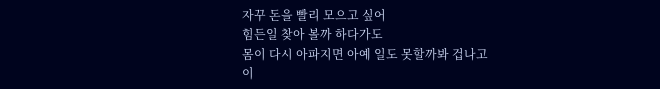자꾸 돈을 빨리 모으고 싶어
힘든일 찾아 볼까 하다가도
몸이 다시 아파지면 아예 일도 못할까봐 겁나고
이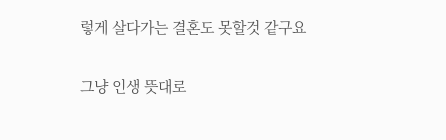렇게 살다가는 결혼도 못할것 같구요

그냥 인생 뜻대로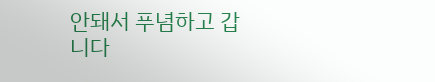안돼서 푸념하고 갑니다